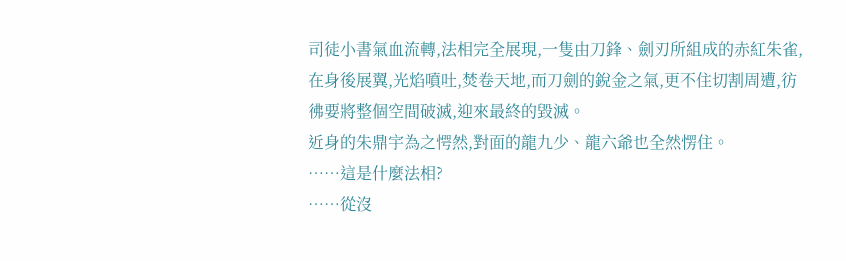司徒小書氣血流轉,法相完全展現,一隻由刀鋒、劍刃所組成的赤紅朱雀,在身後展翼,光焰噴吐,焚卷天地,而刀劍的銳金之氣,更不住切割周遭,彷彿要將整個空間破滅,迎來最終的毀滅。
近身的朱鼎宇為之愕然,對面的龍九少、龍六爺也全然愣住。
……這是什麼法相?
……從沒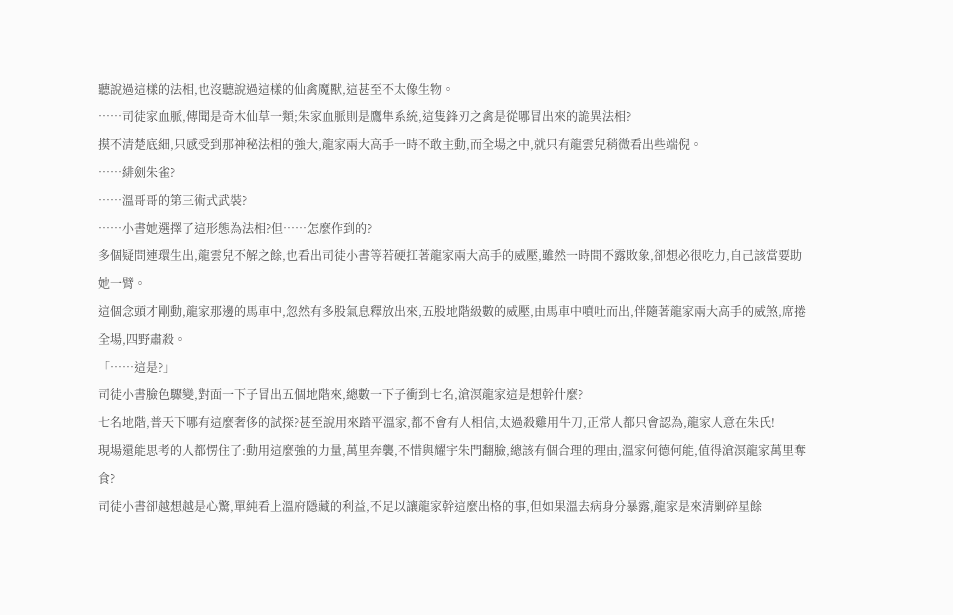聽說過這樣的法相,也沒聽說過這樣的仙禽魔獸,這甚至不太像生物。
……司徒家血脈,傳聞是奇木仙草一類;朱家血脈則是鷹隼系統,這隻鋒刃之禽是從哪冒出來的詭異法相?
摸不清楚底細,只感受到那神秘法相的強大,龍家兩大高手一時不敢主動,而全場之中,就只有龍雲兒稍微看出些端倪。
……緋劍朱雀?
……溫哥哥的第三術式武裝?
……小書她選擇了這形態為法相?但……怎麼作到的?
多個疑問連環生出,龍雲兒不解之餘,也看出司徒小書等若硬扛著龍家兩大高手的威壓,雖然一時間不露敗象,卻想必很吃力,自己該當要助她一臂。
這個念頭才剛動,龍家那邊的馬車中,忽然有多股氣息釋放出來,五股地階級數的威壓,由馬車中噴吐而出,伴隨著龍家兩大高手的威煞,席捲全場,四野肅殺。
「……這是?」
司徒小書臉色驟變,對面一下子冒出五個地階來,總數一下子衝到七名,滄溟龍家這是想幹什麼?
七名地階,普天下哪有這麼奢侈的試探?甚至說用來踏平溫家,都不會有人相信,太過殺雞用牛刀,正常人都只會認為,龍家人意在朱氏!
現場還能思考的人都愣住了:動用這麼強的力量,萬里奔襲,不惜與耀宇朱門翻臉,總該有個合理的理由,溫家何德何能,值得滄溟龍家萬里奪食?
司徒小書卻越想越是心驚,單純看上溫府隱藏的利益,不足以讓龍家幹這麼出格的事,但如果溫去病身分暴露,龍家是來清剿碎星餘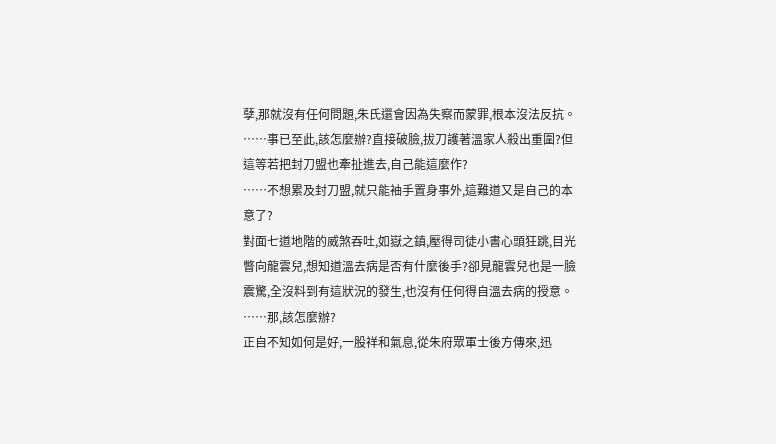孽,那就沒有任何問題,朱氏還會因為失察而蒙罪,根本沒法反抗。
……事已至此,該怎麼辦?直接破臉,拔刀護著溫家人殺出重圍?但這等若把封刀盟也牽扯進去,自己能這麼作?
……不想累及封刀盟,就只能袖手置身事外,這難道又是自己的本意了?
對面七道地階的威煞吞吐,如嶽之鎮,壓得司徒小書心頭狂跳,目光瞥向龍雲兒,想知道溫去病是否有什麼後手?卻見龍雲兒也是一臉震驚,全沒料到有這狀況的發生,也沒有任何得自溫去病的授意。
……那,該怎麼辦?
正自不知如何是好,一股祥和氣息,從朱府眾軍士後方傳來,迅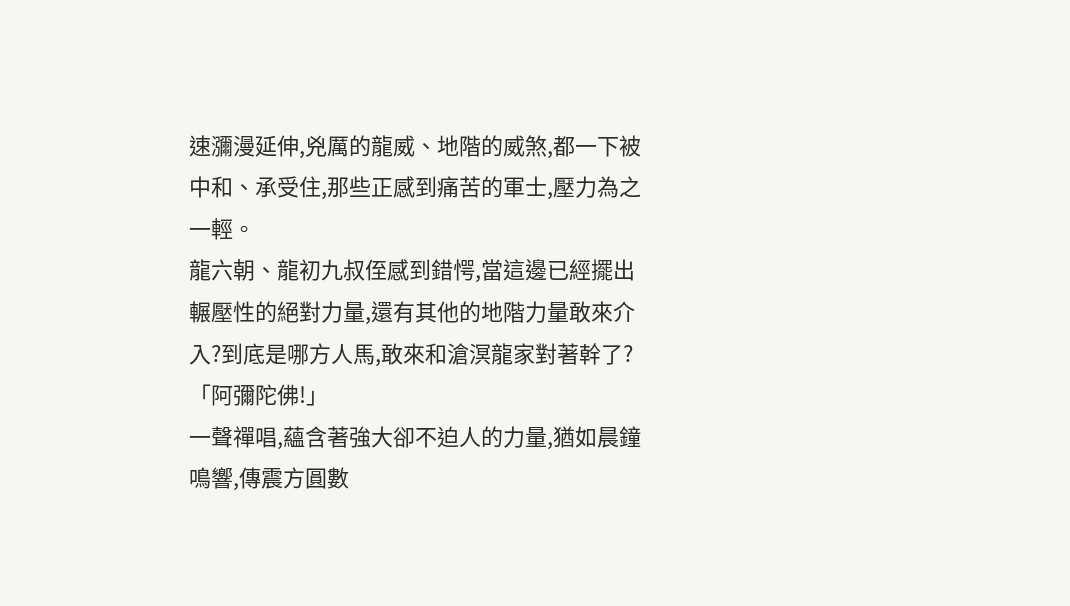速瀰漫延伸,兇厲的龍威、地階的威煞,都一下被中和、承受住,那些正感到痛苦的軍士,壓力為之一輕。
龍六朝、龍初九叔侄感到錯愕,當這邊已經擺出輾壓性的絕對力量,還有其他的地階力量敢來介入?到底是哪方人馬,敢來和滄溟龍家對著幹了?
「阿彌陀佛!」
一聲禪唱,蘊含著強大卻不迫人的力量,猶如晨鐘鳴響,傳震方圓數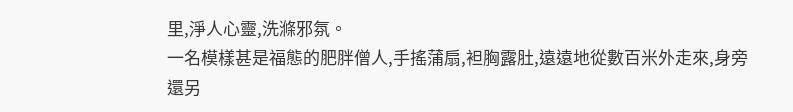里,淨人心靈,洗滌邪氛。
一名模樣甚是福態的肥胖僧人,手搖蒲扇,袒胸露肚,遠遠地從數百米外走來,身旁還另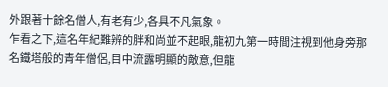外跟著十餘名僧人,有老有少,各具不凡氣象。
乍看之下,這名年紀難辨的胖和尚並不起眼,龍初九第一時間注視到他身旁那名鐵塔般的青年僧侶,目中流露明顯的敵意,但龍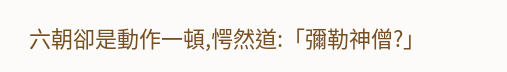六朝卻是動作一頓,愕然道:「彌勒神僧?」